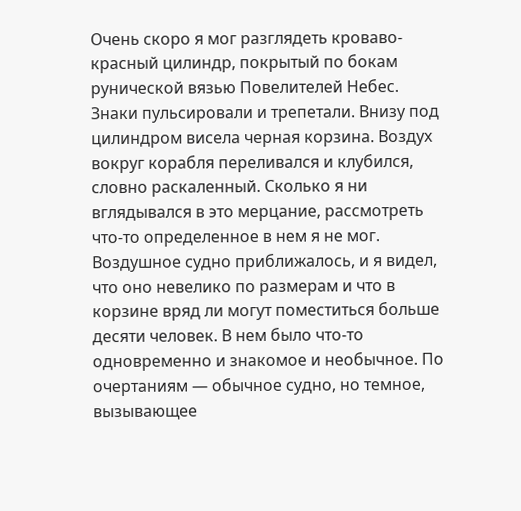Очень скоро я мог разглядеть кроваво-красный цилиндр, покрытый по бокам рунической вязью Повелителей Небес. Знаки пульсировали и трепетали. Внизу под цилиндром висела черная корзина. Воздух вокруг корабля переливался и клубился, словно раскаленный. Сколько я ни вглядывался в это мерцание, рассмотреть что-то определенное в нем я не мог. Воздушное судно приближалось, и я видел, что оно невелико по размерам и что в корзине вряд ли могут поместиться больше десяти человек. В нем было что-то одновременно и знакомое и необычное. По очертаниям — обычное судно, но темное, вызывающее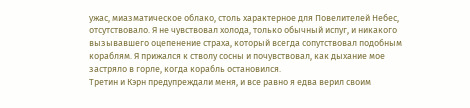ужас, миазматическое облако, столь характерное для Повелителей Небес, отсутствовало. Я не чувствовал холода, только обычный испуг, и никакого вызывавшего оцепенение страха, который всегда сопутствовал подобным кораблям. Я прижался к стволу сосны и почувствовал, как дыхание мое застряло в горле, когда корабль остановился.
Третин и Кэрн предупреждали меня, и все равно я едва верил своим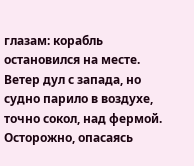глазам: корабль остановился на месте. Ветер дул с запада, но судно парило в воздухе, точно сокол, над фермой.
Осторожно, опасаясь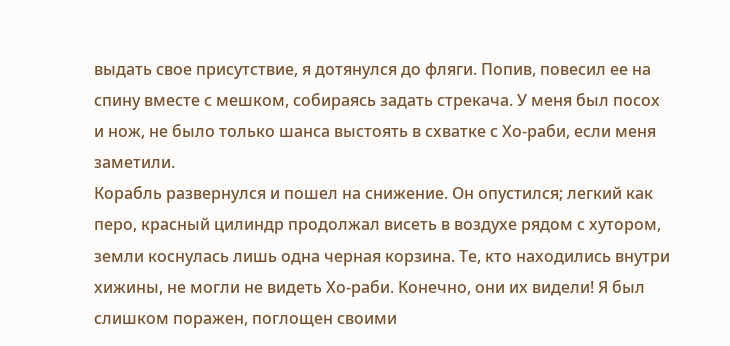выдать свое присутствие, я дотянулся до фляги. Попив, повесил ее на спину вместе с мешком, собираясь задать стрекача. У меня был посох и нож, не было только шанса выстоять в схватке с Хо-раби, если меня заметили.
Корабль развернулся и пошел на снижение. Он опустился; легкий как перо, красный цилиндр продолжал висеть в воздухе рядом с хутором, земли коснулась лишь одна черная корзина. Те, кто находились внутри хижины, не могли не видеть Хо-раби. Конечно, они их видели! Я был слишком поражен, поглощен своими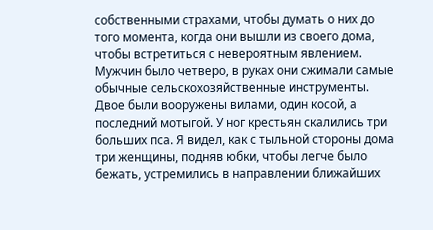собственными страхами, чтобы думать о них до того момента, когда они вышли из своего дома, чтобы встретиться с невероятным явлением.
Мужчин было четверо, в руках они сжимали самые обычные сельскохозяйственные инструменты. Двое были вооружены вилами, один косой, а последний мотыгой. У ног крестьян скалились три больших пса. Я видел, как с тыльной стороны дома три женщины, подняв юбки, чтобы легче было бежать, устремились в направлении ближайших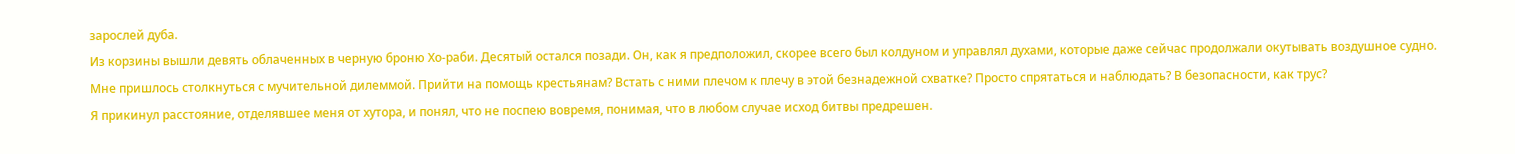зарослей дуба.
Из корзины вышли девять облаченных в черную броню Хо-раби. Десятый остался позади. Он, как я предположил, скорее всего был колдуном и управлял духами, которые даже сейчас продолжали окутывать воздушное судно.
Мне пришлось столкнуться с мучительной дилеммой. Прийти на помощь крестьянам? Встать с ними плечом к плечу в этой безнадежной схватке? Просто спрятаться и наблюдать? В безопасности, как трус?
Я прикинул расстояние, отделявшее меня от хутора, и понял, что не поспею вовремя, понимая, что в любом случае исход битвы предрешен.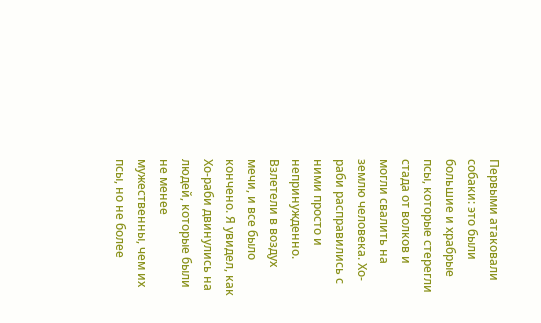Первыми атаковали собаки: это были большие и храбрые псы, которые стерегли стада от волков и могли свалить на землю человека. Хо-раби расправились с ними просто и непринужденно. Взлетели в воздух мечи, и все было кончено. Я увидел, как Хо-раби двинулись на людей, которые были не менее мужественны, чем их псы, но не более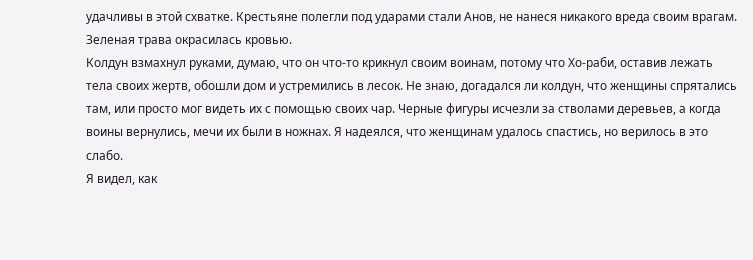удачливы в этой схватке. Крестьяне полегли под ударами стали Анов, не нанеся никакого вреда своим врагам. Зеленая трава окрасилась кровью.
Колдун взмахнул руками, думаю, что он что-то крикнул своим воинам, потому что Хо-раби, оставив лежать тела своих жертв, обошли дом и устремились в лесок. Не знаю, догадался ли колдун, что женщины спрятались там, или просто мог видеть их с помощью своих чар. Черные фигуры исчезли за стволами деревьев, а когда воины вернулись, мечи их были в ножнах. Я надеялся, что женщинам удалось спастись, но верилось в это слабо.
Я видел, как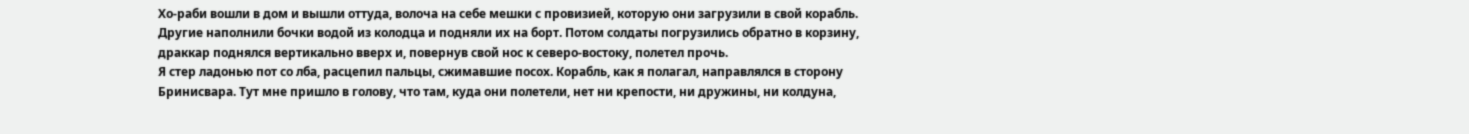Хо-раби вошли в дом и вышли оттуда, волоча на себе мешки с провизией, которую они загрузили в свой корабль. Другие наполнили бочки водой из колодца и подняли их на борт. Потом солдаты погрузились обратно в корзину, драккар поднялся вертикально вверх и, повернув свой нос к северо-востоку, полетел прочь.
Я стер ладонью пот со лба, расцепил пальцы, сжимавшие посох. Корабль, как я полагал, направлялся в сторону Бринисвара. Тут мне пришло в голову, что там, куда они полетели, нет ни крепости, ни дружины, ни колдуна,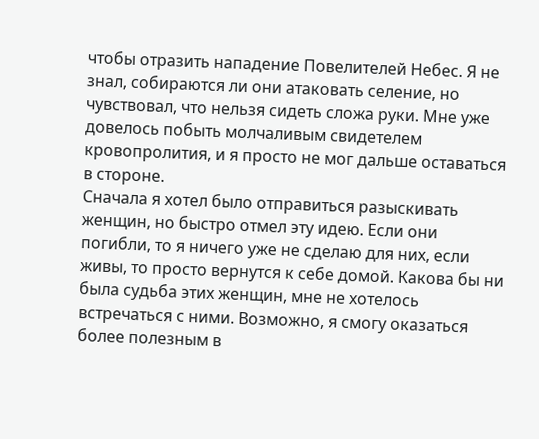чтобы отразить нападение Повелителей Небес. Я не знал, собираются ли они атаковать селение, но чувствовал, что нельзя сидеть сложа руки. Мне уже довелось побыть молчаливым свидетелем кровопролития, и я просто не мог дальше оставаться в стороне.
Сначала я хотел было отправиться разыскивать женщин, но быстро отмел эту идею. Если они погибли, то я ничего уже не сделаю для них, если живы, то просто вернутся к себе домой. Какова бы ни была судьба этих женщин, мне не хотелось встречаться с ними. Возможно, я смогу оказаться более полезным в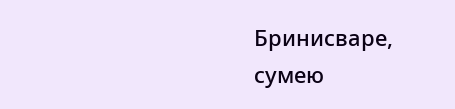Бринисваре, сумею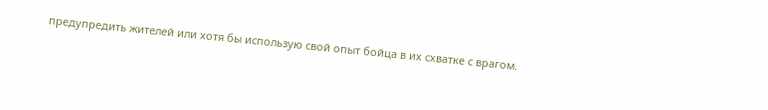предупредить жителей или хотя бы использую свой опыт бойца в их схватке с врагом.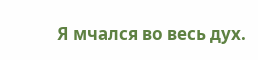Я мчался во весь дух.